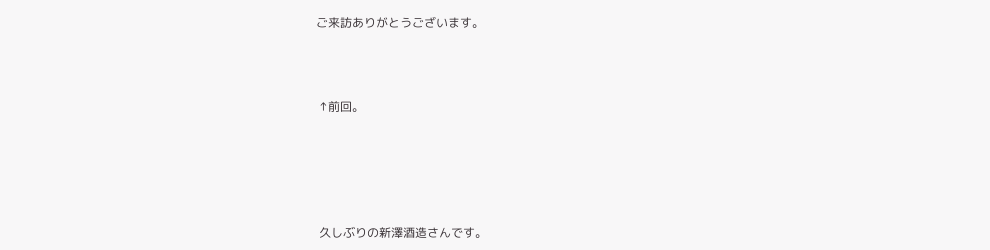ご来訪ありがとうございます。



 ↑前回。





 久しぶりの新澤酒造さんです。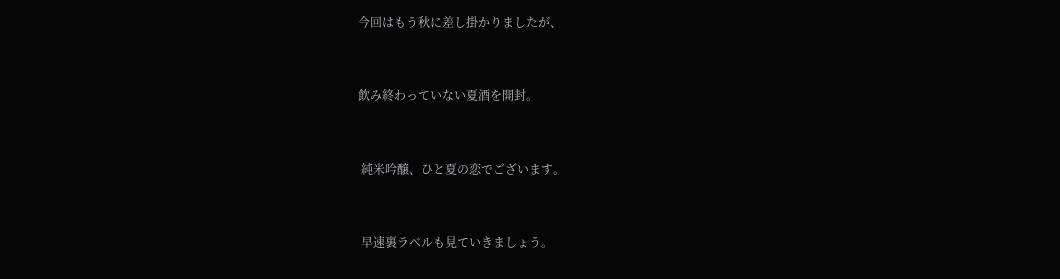今回はもう秋に差し掛かりましたが、



飲み終わっていない夏酒を開封。



 純米吟醸、ひと夏の恋でございます。



 早速裏ラベルも見ていきましょう。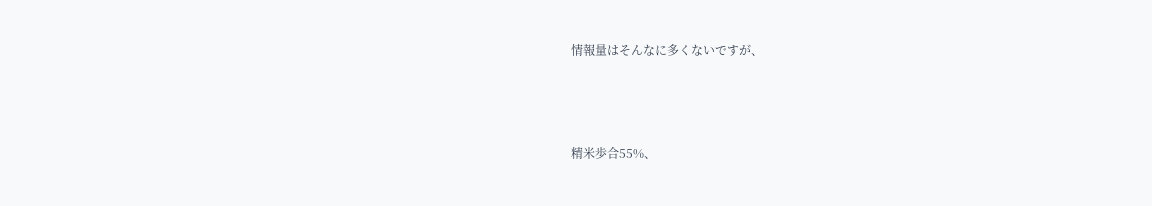情報量はそんなに多くないですが、



精米歩合55%、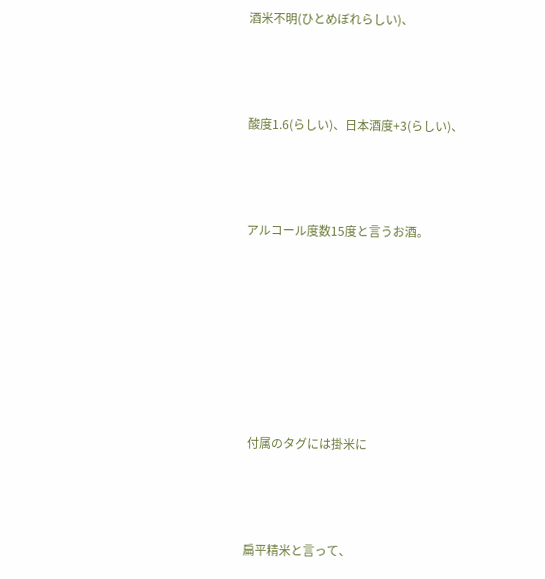酒米不明(ひとめぼれらしい)、



酸度1.6(らしい)、日本酒度+3(らしい)、



アルコール度数15度と言うお酒。







 付属のタグには掛米に



扁平精米と言って、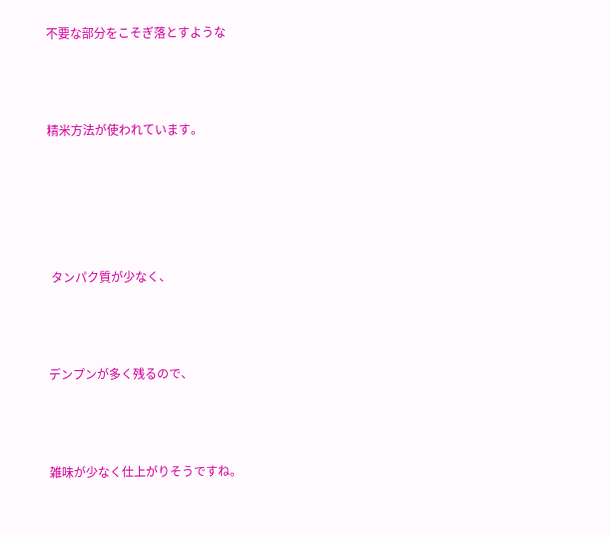不要な部分をこそぎ落とすような



精米方法が使われています。





 タンパク質が少なく、



デンプンが多く残るので、



雑味が少なく仕上がりそうですね。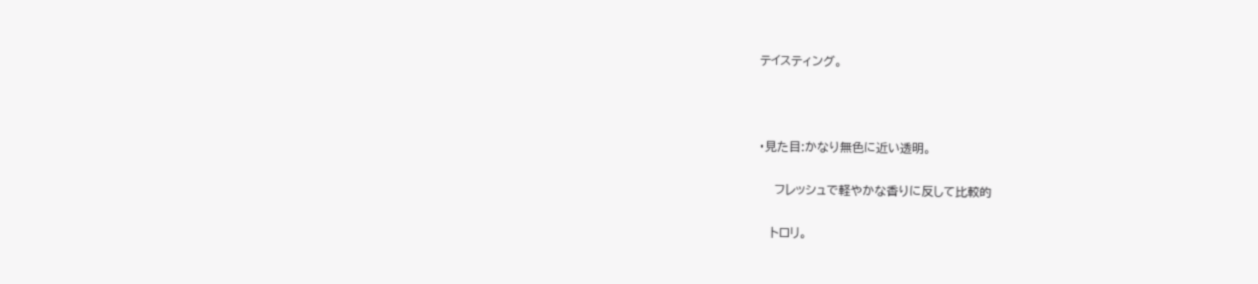テイスティング。



・見た目:かなり無色に近い透明。

    フレッシュで軽やかな香りに反して比較的

   トロリ。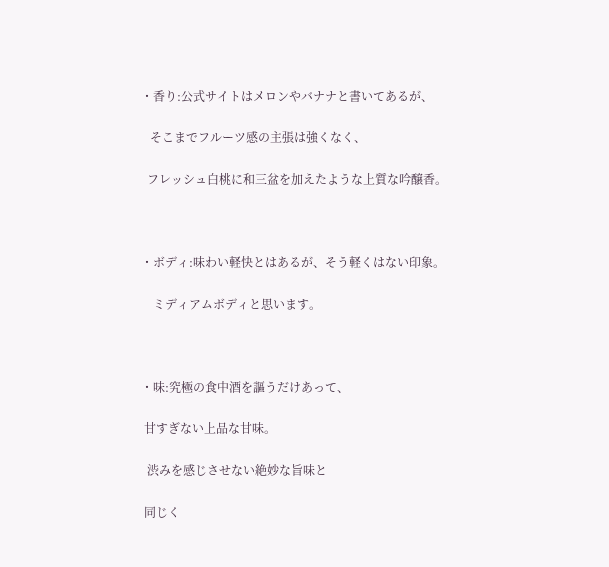・香り:公式サイトはメロンやバナナと書いてあるが、

   そこまでフルーツ感の主張は強くなく、

  フレッシュ白桃に和三盆を加えたような上質な吟醸香。



・ボディ:味わい軽快とはあるが、そう軽くはない印象。

    ミディアムボディと思います。



・味:究極の食中酒を謳うだけあって、

 甘すぎない上品な甘味。

  渋みを感じさせない絶妙な旨味と

 同じく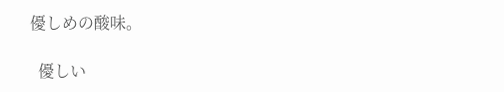優しめの酸味。

  優しい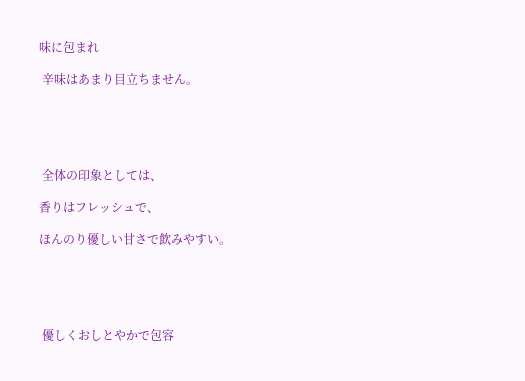味に包まれ

 辛味はあまり目立ちません。





 全体の印象としては、

香りはフレッシュで、

ほんのり優しい甘さで飲みやすい。





 優しくおしとやかで包容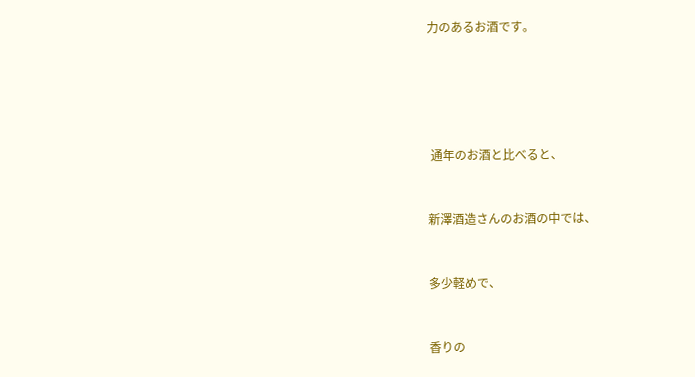力のあるお酒です。







 通年のお酒と比べると、



新澤酒造さんのお酒の中では、



多少軽めで、



香りの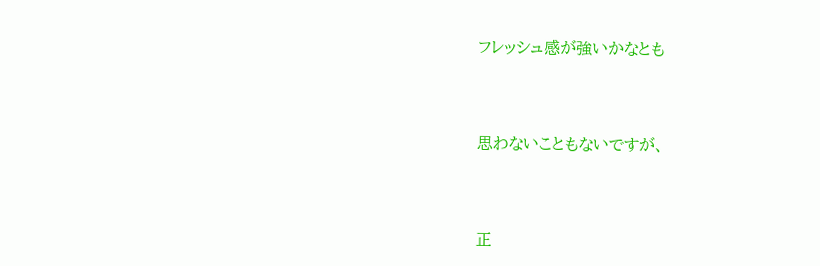フレッシュ感が強いかなとも



思わないこともないですが、



正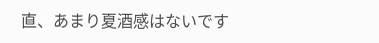直、あまり夏酒感はないです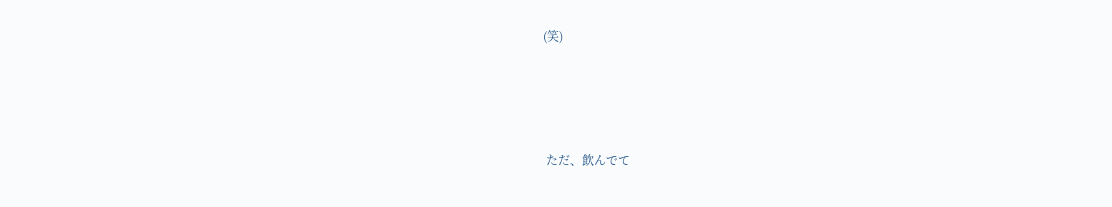(笑)





 ただ、飲んでて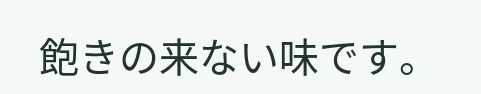飽きの来ない味です。